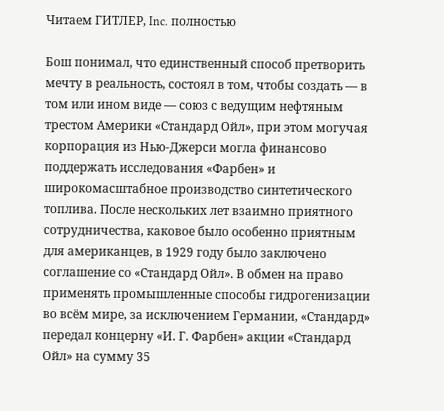Читаем ГИТЛЕР, Inc. полностью

Бош понимал, что единственный способ претворить мечту в реальность, состоял в том, чтобы создать — в том или ином виде — союз с ведущим нефтяным трестом Америки «Стандард Ойл», при этом могучая корпорация из Нью-Джерси могла финансово поддержать исследования «Фарбен» и широкомасштабное производство синтетического топлива. После нескольких лет взаимно приятного сотрудничества, каковое было особенно приятным для американцев, в 1929 году было заключено соглашение со «Стандард Ойл». В обмен на право применять промышленные способы гидрогенизации во всём мире, за исключением Германии, «Стандард» передал концерну «И. Г. Фарбен» акции «Стандард Ойл» на сумму 35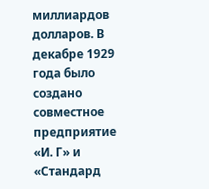миллиардов долларов. В декабре 1929 года было создано совместное предприятие «И. Г» и «Стандард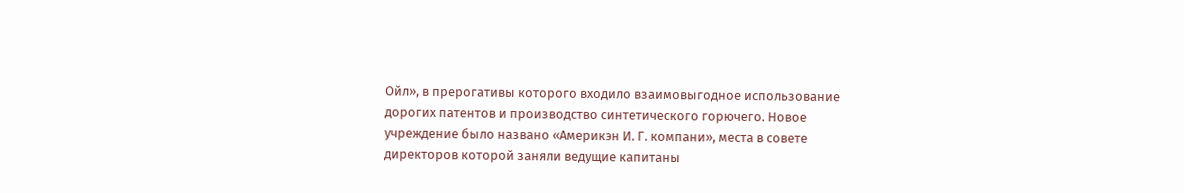Ойл», в прерогативы которого входило взаимовыгодное использование дорогих патентов и производство синтетического горючего. Новое учреждение было названо «Америкэн И. Г. компани», места в совете директоров которой заняли ведущие капитаны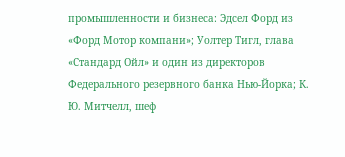промышленности и бизнеса: Эдсел Форд из «Форд Мотор компани»; Уолтер Тигл, глава «Стандард Ойл» и один из директоров Федерального резервного банка Нью-Йорка; К. Ю. Митчелл, шеф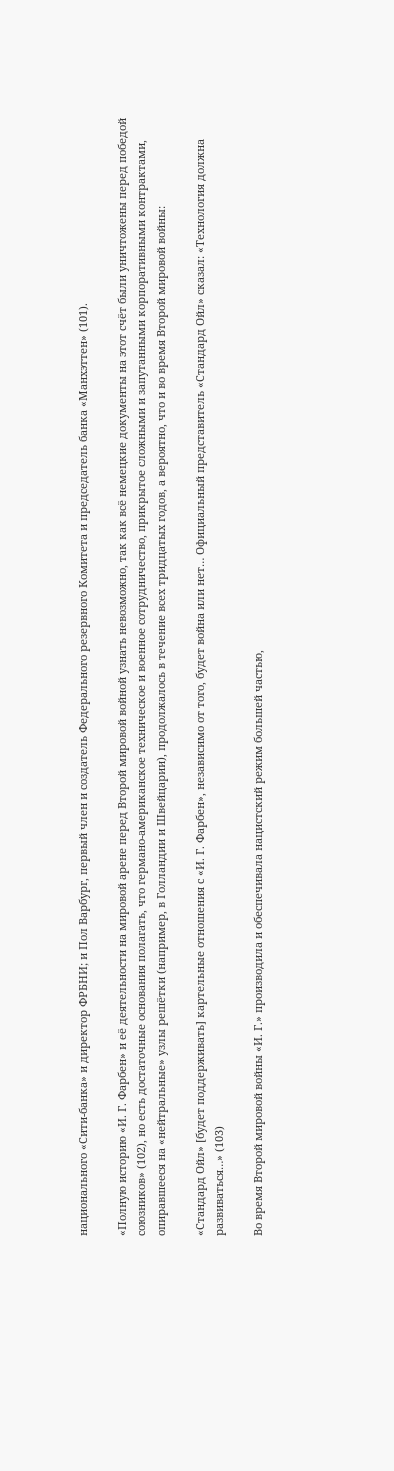национального «Сити-банка» и директор ФРБНИ; и Пол Варбург, первый член и создатель Федерального резервного Комитета и председатель банка «Манхэттен» (101).

«Полную историю «И. Г. Фарбен» и её деятельности на мировой арене перед Второй мировой войной узнать невозможно, так как всё немецкие документы на этот счёт были уничтожены перед победой союзников» (102), но есть достаточные основания полагать, что германо-американское техническое и военное сотрудничество, прикрытое сложными и запутанными корпоративными контрактами, опиравшееся на «нейтральные» узлы решётки (например, в Голландии и Швейцарии), продолжалось в течение всех тридцатых годов, а вероятно, что и во время Второй мировой войны:

«Стандард Ойл» [будет поддерживать] картельные отношения с «И. Г. Фарбен», независимо от того, будет война или нет… Официальный представитель «Стандард Ойл» сказал: «Технология должна развиваться…» (103)

Во время Второй мировой войны «И. Г.» производила и обеспечивала нацистский режим большей частью,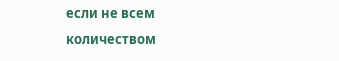если не всем количеством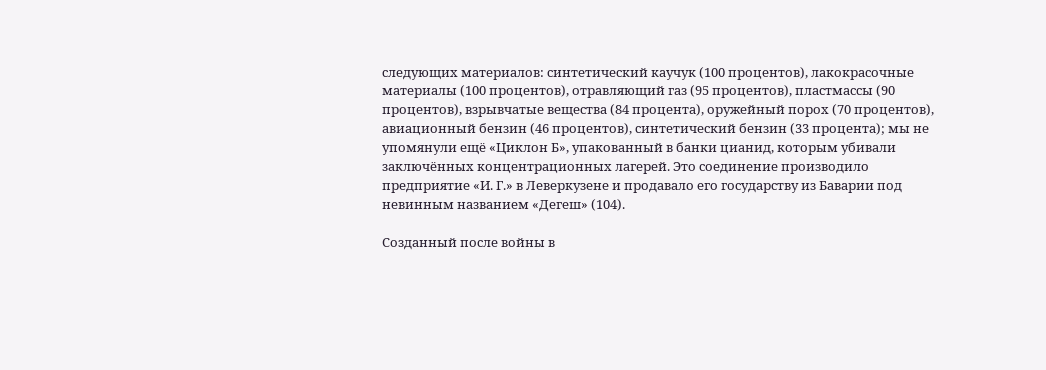следующих материалов: синтетический каучук (100 процентов), лакокрасочные материалы (100 процентов), отравляющий газ (95 процентов), пластмассы (90 процентов), взрывчатые вещества (84 процента), оружейный порох (70 процентов), авиационный бензин (46 процентов), синтетический бензин (33 процента); мы не упомянули ещё «Циклон Б», упакованный в банки цианид, которым убивали заключённых концентрационных лагерей. Это соединение производило предприятие «И. Г.» в Леверкузене и продавало его государству из Баварии под невинным названием «Дегеш» (104).

Созданный после войны в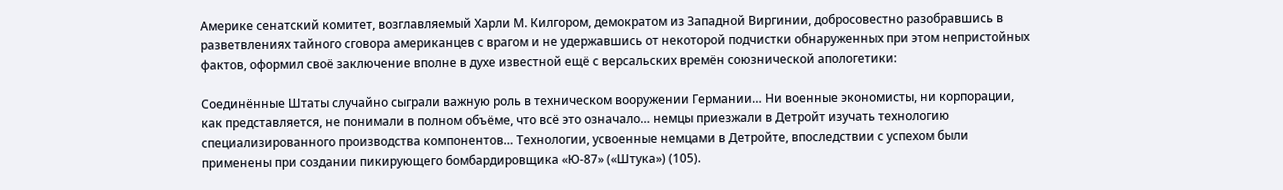Америке сенатский комитет, возглавляемый Харли М. Килгором, демократом из Западной Виргинии, добросовестно разобравшись в разветвлениях тайного сговора американцев с врагом и не удержавшись от некоторой подчистки обнаруженных при этом непристойных фактов, оформил своё заключение вполне в духе известной ещё с версальских времён союзнической апологетики:

Соединённые Штаты случайно сыграли важную роль в техническом вооружении Германии… Ни военные экономисты, ни корпорации, как представляется, не понимали в полном объёме, что всё это означало… немцы приезжали в Детройт изучать технологию специализированного производства компонентов… Технологии, усвоенные немцами в Детройте, впоследствии с успехом были применены при создании пикирующего бомбардировщика «Ю-87» («Штука») (105).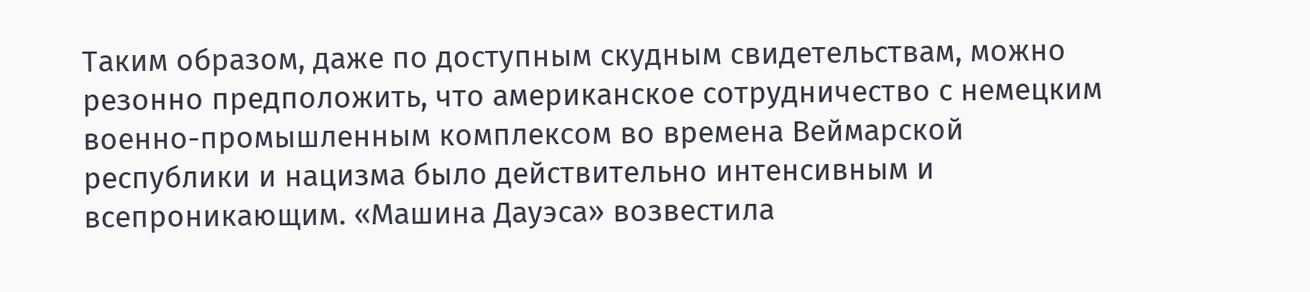Таким образом, даже по доступным скудным свидетельствам, можно резонно предположить, что американское сотрудничество с немецким военно-промышленным комплексом во времена Веймарской республики и нацизма было действительно интенсивным и всепроникающим. «Машина Дауэса» возвестила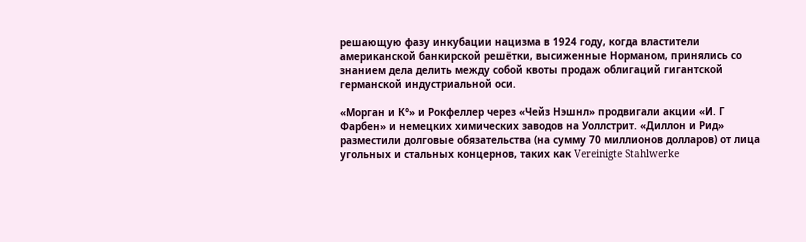решающую фазу инкубации нацизма в 1924 году, когда властители американской банкирской решётки, высиженные Норманом, принялись со знанием дела делить между собой квоты продаж облигаций гигантской германской индустриальной оси.

«Морган и К°» и Рокфеллер через «Чейз Нэшнл» продвигали акции «И. Г Фарбен» и немецких химических заводов на Уоллстрит. «Диллон и Рид» разместили долговые обязательства (на сумму 70 миллионов долларов) от лица угольных и стальных концернов, таких как Vereinigte Stahlwerke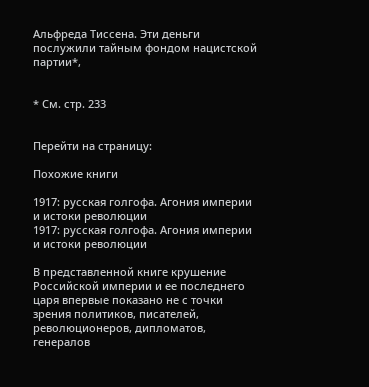Альфреда Тиссена. Эти деньги послужили тайным фондом нацистской партии*,


* См. стр. 233


Перейти на страницу:

Похожие книги

1917: русская голгофа. Агония империи и истоки революции
1917: русская голгофа. Агония империи и истоки революции

В представленной книге крушение Российской империи и ее последнего царя впервые показано не с точки зрения политиков, писателей, революционеров, дипломатов, генералов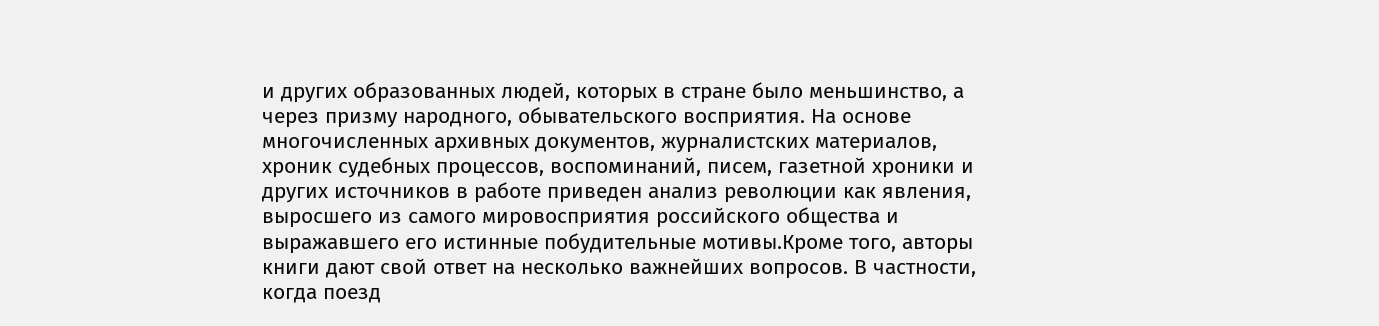и других образованных людей, которых в стране было меньшинство, а через призму народного, обывательского восприятия. На основе многочисленных архивных документов, журналистских материалов, хроник судебных процессов, воспоминаний, писем, газетной хроники и других источников в работе приведен анализ революции как явления, выросшего из самого мировосприятия российского общества и выражавшего его истинные побудительные мотивы.Кроме того, авторы книги дают свой ответ на несколько важнейших вопросов. В частности, когда поезд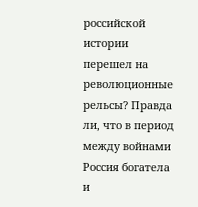российской истории перешел на революционные рельсы? Правда ли, что в период между войнами Россия богатела и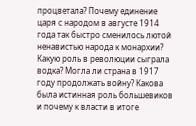процветала? Почему единение царя с народом в августе 1914 года так быстро сменилось лютой ненавистью народа к монархии? Какую роль в революции сыграла водка? Могла ли страна в 1917 году продолжать войну? Какова была истинная роль большевиков и почему к власти в итоге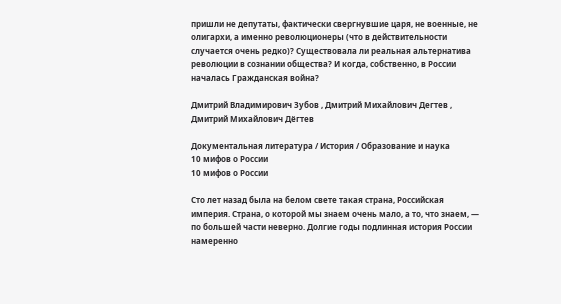пришли не депутаты, фактически свергнувшие царя, не военные, не олигархи, а именно революционеры (что в действительности случается очень редко)? Существовала ли реальная альтернатива революции в сознании общества? И когда, собственно, в России началась Гражданская война?

Дмитрий Владимирович Зубов , Дмитрий Михайлович Дегтев , Дмитрий Михайлович Дёгтев

Документальная литература / История / Образование и наука
10 мифов о России
10 мифов о России

Сто лет назад была на белом свете такая страна, Российская империя. Страна, о которой мы знаем очень мало, а то, что знаем, — по большей части неверно. Долгие годы подлинная история России намеренно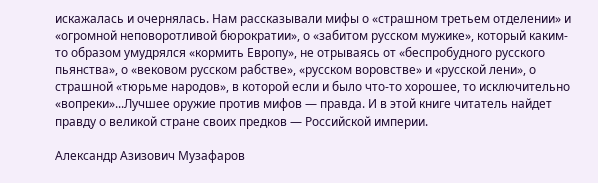искажалась и очернялась. Нам рассказывали мифы о «страшном третьем отделении» и «огромной неповоротливой бюрократии», о «забитом русском мужике», который каким-то образом умудрялся «кормить Европу», не отрываясь от «беспробудного русского пьянства», о «вековом русском рабстве», «русском воровстве» и «русской лени», о страшной «тюрьме народов», в которой если и было что-то хорошее, то исключительно «вопреки»...Лучшее оружие против мифов — правда. И в этой книге читатель найдет правду о великой стране своих предков — Российской империи.

Александр Азизович Музафаров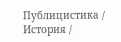Публицистика / История /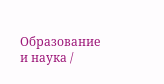Образование и наука /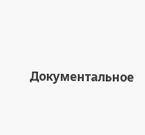Документальное